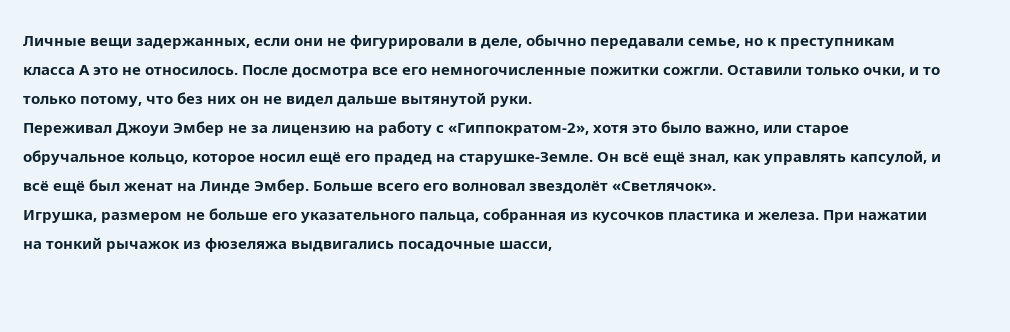Личные вещи задержанных, если они не фигурировали в деле, обычно передавали семье, но к преступникам класса А это не относилось. После досмотра все его немногочисленные пожитки сожгли. Оставили только очки, и то только потому, что без них он не видел дальше вытянутой руки.
Переживал Джоуи Эмбер не за лицензию на работу с «Гиппократом-2», хотя это было важно, или старое обручальное кольцо, которое носил ещё его прадед на старушке-Земле. Он всё ещё знал, как управлять капсулой, и всё ещё был женат на Линде Эмбер. Больше всего его волновал звездолёт «Светлячок».
Игрушка, размером не больше его указательного пальца, собранная из кусочков пластика и железа. При нажатии на тонкий рычажок из фюзеляжа выдвигались посадочные шасси,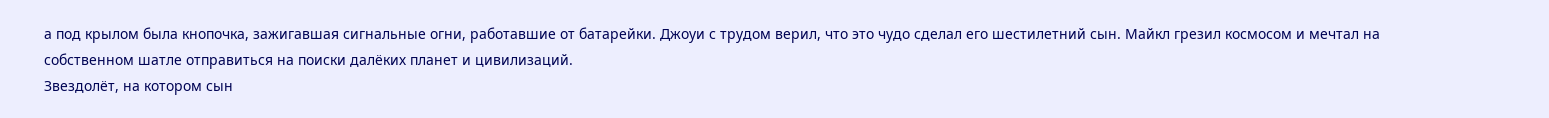а под крылом была кнопочка, зажигавшая сигнальные огни, работавшие от батарейки. Джоуи с трудом верил, что это чудо сделал его шестилетний сын. Майкл грезил космосом и мечтал на собственном шатле отправиться на поиски далёких планет и цивилизаций.
Звездолёт, на котором сын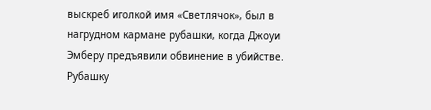выскреб иголкой имя «Светлячок», был в нагрудном кармане рубашки, когда Джоуи Эмберу предъявили обвинение в убийстве. Рубашку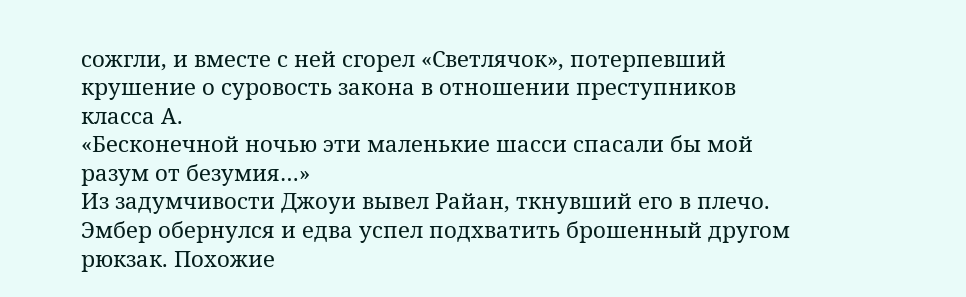сожгли, и вместе с ней сгорел «Светлячок», потерпевший крушение о суровость закона в отношении преступников класса А.
«Бесконечной ночью эти маленькие шасси спасали бы мой разум от безумия…»
Из задумчивости Джоуи вывел Райан, ткнувший его в плечо. Эмбер обернулся и едва успел подхватить брошенный другом рюкзак. Похожие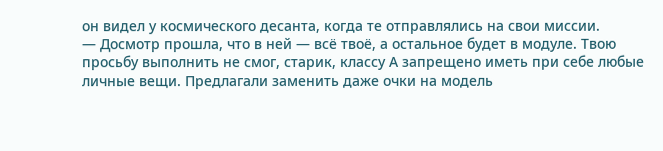он видел у космического десанта, когда те отправлялись на свои миссии.
— Досмотр прошла, что в ней — всё твоё, а остальное будет в модуле. Твою просьбу выполнить не смог, старик, классу А запрещено иметь при себе любые личные вещи. Предлагали заменить даже очки на модель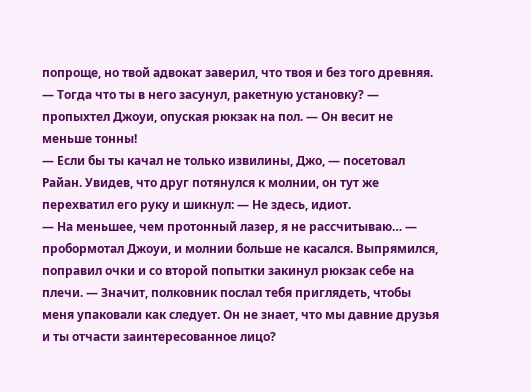попроще, но твой адвокат заверил, что твоя и без того древняя.
— Тогда что ты в него засунул, ракетную установку? — пропыхтел Джоуи, опуская рюкзак на пол. — Он весит не меньше тонны!
— Если бы ты качал не только извилины, Джо, — посетовал Райан. Увидев, что друг потянулся к молнии, он тут же перехватил его руку и шикнул: — Не здесь, идиот.
— На меньшее, чем протонный лазер, я не рассчитываю… — пробормотал Джоуи, и молнии больше не касался. Выпрямился, поправил очки и со второй попытки закинул рюкзак себе на плечи. — Значит, полковник послал тебя приглядеть, чтобы меня упаковали как следует. Он не знает, что мы давние друзья и ты отчасти заинтересованное лицо?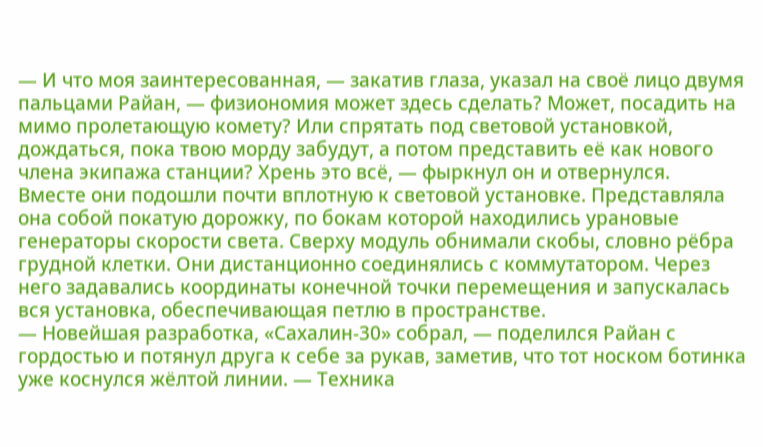— И что моя заинтересованная, — закатив глаза, указал на своё лицо двумя пальцами Райан, — физиономия может здесь сделать? Может, посадить на мимо пролетающую комету? Или спрятать под световой установкой, дождаться, пока твою морду забудут, а потом представить её как нового члена экипажа станции? Хрень это всё, — фыркнул он и отвернулся.
Вместе они подошли почти вплотную к световой установке. Представляла она собой покатую дорожку, по бокам которой находились урановые генераторы скорости света. Сверху модуль обнимали скобы, словно рёбра грудной клетки. Они дистанционно соединялись с коммутатором. Через него задавались координаты конечной точки перемещения и запускалась вся установка, обеспечивающая петлю в пространстве.
— Новейшая разработка, «Сахалин-30» собрал, — поделился Райан с гордостью и потянул друга к себе за рукав, заметив, что тот носком ботинка уже коснулся жёлтой линии. — Техника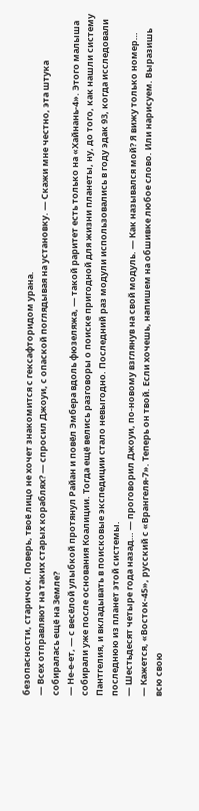безопасности, старичок. Поверь, твоё лицо не хочет знакомится с гексафторидом урана.
— Всех отправляют на таких старых кораблях? — спросил Джоуи, с опаской поглядывая на установку. — Скажи мне честно, эта штука собиралась ещё на Земле?
— Не-е-ет, — с весёлой улыбкой протянул Райан и повёл Эмбера вдоль фюзеляжа, — такой раритет есть только на «Хайнань-4». Этого малыша собирали уже после основания Коалиции. Тогда ещё велись разговоры о поиске пригодной для жизни планеты, ну, до того, как нашли систему Пантгелия, и вкладывать в поисковые экспедиции стало невыгодно. Последний раз модули использовались в году эдак 93, когда исследовали последнюю из планет этой системы.
— Шестьдесят четыре года назад… — проговорил Джоуи, по-новому взглянув на свой модуль. — Как назывался мой? Я вижу только номер…
— Кажется, «Восток-45», русский с «Врангеля-7». Теперь он твой. Если хочешь, напишем на обшивке любое слово. Или нарисуем. Выразишь всю свою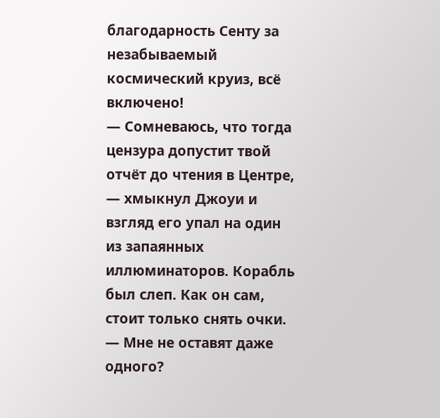благодарность Сенту за незабываемый космический круиз, всё включено!
— Сомневаюсь, что тогда цензура допустит твой отчёт до чтения в Центре, — хмыкнул Джоуи и взгляд его упал на один из запаянных иллюминаторов. Корабль был слеп. Как он сам, стоит только снять очки. — Мне не оставят даже одного?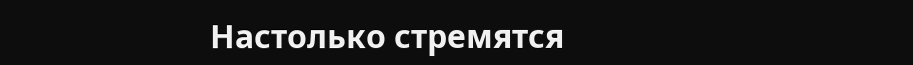Настолько стремятся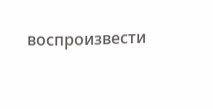воспроизвести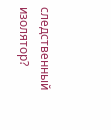следственный изолятор?